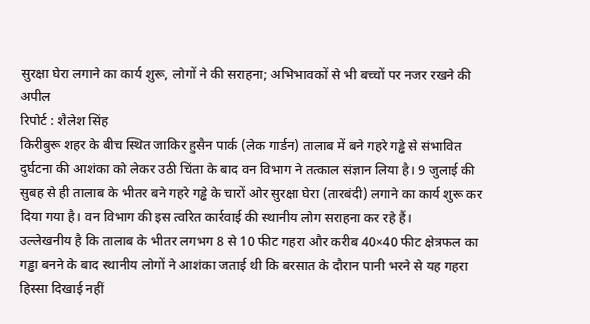सुरक्षा घेरा लगाने का कार्य शुरू, लोगों ने की सराहना; अभिभावकों से भी बच्चों पर नजर रखने की अपील
रिपोर्ट : शैलेश सिंह
किरीबुरू शहर के बीच स्थित जाकिर हुसैन पार्क (लेक गार्डन) तालाब में बने गहरे गड्ढे से संभावित दुर्घटना की आशंका को लेकर उठी चिंता के बाद वन विभाग ने तत्काल संज्ञान लिया है। 9 जुलाई की सुबह से ही तालाब के भीतर बने गहरे गड्ढे के चारों ओर सुरक्षा घेरा (तारबंदी) लगाने का कार्य शुरू कर दिया गया है। वन विभाग की इस त्वरित कार्रवाई की स्थानीय लोग सराहना कर रहे हैं।
उल्लेखनीय है कि तालाब के भीतर लगभग 8 से 10 फीट गहरा और करीब 40×40 फीट क्षेत्रफल का गड्ढा बनने के बाद स्थानीय लोगों ने आशंका जताई थी कि बरसात के दौरान पानी भरने से यह गहरा हिस्सा दिखाई नहीं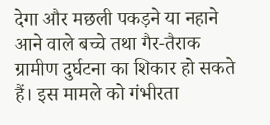देगा और मछली पकड़ने या नहाने आने वाले बच्चे तथा गैर-तैराक ग्रामीण दुर्घटना का शिकार हो सकते हैं। इस मामले को गंभीरता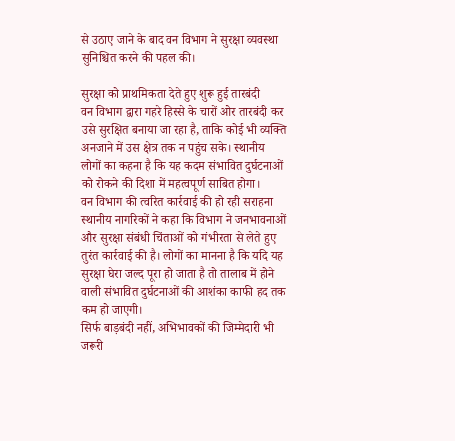से उठाए जाने के बाद वन विभाग ने सुरक्षा व्यवस्था सुनिश्चित करने की पहल की।

सुरक्षा को प्राथमिकता देते हुए शुरू हुई तारबंदी
वन विभाग द्वारा गहरे हिस्से के चारों ओर तारबंदी कर उसे सुरक्षित बनाया जा रहा है, ताकि कोई भी व्यक्ति अनजाने में उस क्षेत्र तक न पहुंच सके। स्थानीय लोगों का कहना है कि यह कदम संभावित दुर्घटनाओं को रोकने की दिशा में महत्वपूर्ण साबित होगा।
वन विभाग की त्वरित कार्रवाई की हो रही सराहना
स्थानीय नागरिकों ने कहा कि विभाग ने जनभावनाओं और सुरक्षा संबंधी चिंताओं को गंभीरता से लेते हुए तुरंत कार्रवाई की है। लोगों का मानना है कि यदि यह सुरक्षा घेरा जल्द पूरा हो जाता है तो तालाब में होने वाली संभावित दुर्घटनाओं की आशंका काफी हद तक कम हो जाएगी।
सिर्फ बाड़बंदी नहीं, अभिभावकों की जिम्मेदारी भी जरूरी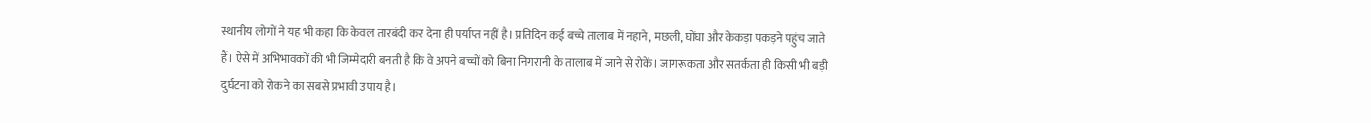स्थानीय लोगों ने यह भी कहा कि केवल तारबंदी कर देना ही पर्याप्त नहीं है। प्रतिदिन कई बच्चे तालाब में नहाने, मछली, घोंघा और केकड़ा पकड़ने पहुंच जाते हैं। ऐसे में अभिभावकों की भी जिम्मेदारी बनती है कि वे अपने बच्चों को बिना निगरानी के तालाब में जाने से रोकें। जागरूकता और सतर्कता ही किसी भी बड़ी दुर्घटना को रोकने का सबसे प्रभावी उपाय है।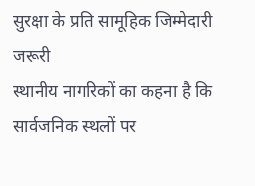सुरक्षा के प्रति सामूहिक जिम्मेदारी जरूरी
स्थानीय नागरिकों का कहना है कि सार्वजनिक स्थलों पर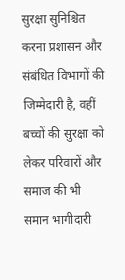सुरक्षा सुनिश्चित करना प्रशासन और संबंधित विभागों की जिम्मेदारी है, वहीं बच्चों की सुरक्षा को लेकर परिवारों और समाज की भी समान भागीदारी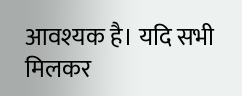आवश्यक है। यदि सभी मिलकर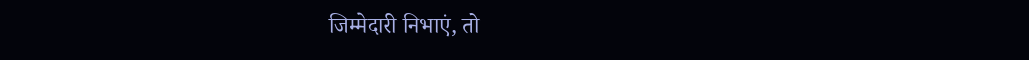जिम्मेदारी निभाएं, तो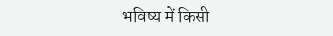भविष्य में किसी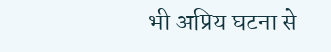भी अप्रिय घटना से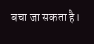बचा जा सकता है।